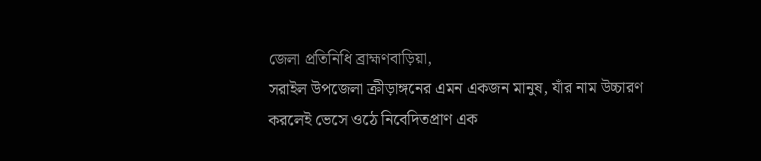জেলা প্রতিনিধি ব্রাহ্মণবাড়িয়া,
সরাইল উপজেলা ক্রীড়াঙ্গনের এমন একজন মানুষ, যাঁর নাম উচ্চারণ করলেই ভেসে ওঠে নিবেদিতপ্রাণ এক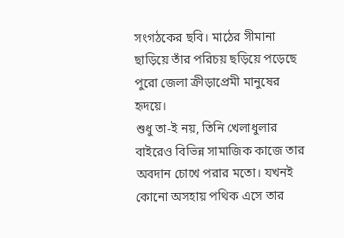সংগঠকের ছবি। মাঠের সীমানা ছাড়িয়ে তাঁর পরিচয় ছড়িয়ে পড়েছে পুরো জেলা ক্রীড়াপ্রেমী মানুষের হৃদয়ে।
শুধু তা-ই নয়, তিনি খেলাধুলার বাইরেও বিভিন্ন সামাজিক কাজে তার অবদান চোখে পরার মতো। যখনই কোনো অসহায় পথিক এসে তার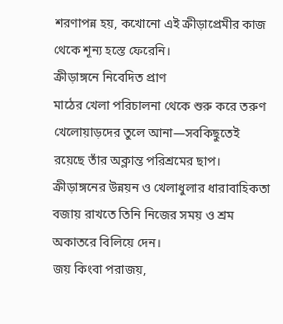শরণাপন্ন হয়, কখোনো এই ক্রীড়াপ্রেমীর কাজ থেকে শূন্য হস্তে ফেরেনি।
ক্রীড়াঙ্গনে নিবেদিত প্রাণ
মাঠের খেলা পরিচালনা থেকে শুরু করে তরুণ খেলোয়াড়দের তুলে আনা—সবকিছুতেই রয়েছে তাঁর অক্লান্ত পরিশ্রমের ছাপ।
ক্রীড়াঙ্গনের উন্নয়ন ও খেলাধুলার ধারাবাহিকতা বজায় রাখতে তিনি নিজের সময় ও শ্রম অকাতরে বিলিয়ে দেন।
জয় কিংবা পরাজয়,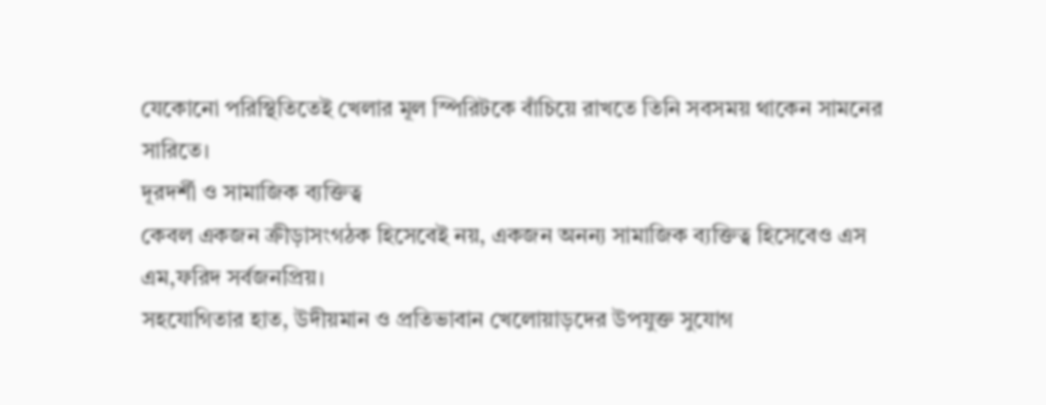যেকোনো পরিস্থিতিতেই খেলার মূল স্পিরিটকে বাঁচিয়ে রাখতে তিনি সবসময় থাকেন সামনের সারিতে।
দূরদর্শী ও সামাজিক ব্যক্তিত্ব
কেবল একজন ক্রীড়াসংগঠক হিসেবেই নয়, একজন অনন্য সামাজিক ব্যক্তিত্ব হিসেবেও এস এম,ফরিদ সর্বজনপ্রিয়।
সহযোগিতার হাত, উদীয়মান ও প্রতিভাবান খেলোয়াড়দের উপযুক্ত সুযোগ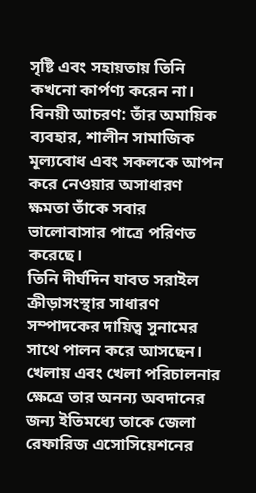সৃষ্টি এবং সহায়তায় তিনি কখনো কার্পণ্য করেন না।
বিনয়ী আচরণ: তাঁর অমায়িক ব্যবহার, শালীন সামাজিক মূল্যবোধ এবং সকলকে আপন করে নেওয়ার অসাধারণ ক্ষমতা তাঁকে সবার ভালোবাসার পাত্রে পরিণত করেছে।
তিনি দীর্ঘদিন যাবত সরাইল ক্রীড়াসংস্থার সাধারণ সম্পাদকের দায়িত্ব সুনামের সাথে পালন করে আসছেন।
খেলায় এবং খেলা পরিচালনার ক্ষেত্রে তার অনন্য অবদানের জন্য ইতিমধ্যে তাকে জেলা রেফারিজ এসোসিয়েশনের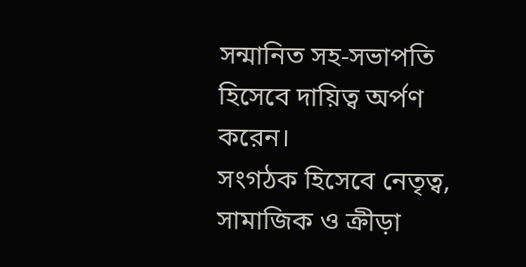সন্মানিত সহ-সভাপতি হিসেবে দায়িত্ব অর্পণ করেন।
সংগঠক হিসেবে নেতৃত্ব, সামাজিক ও ক্রীড়া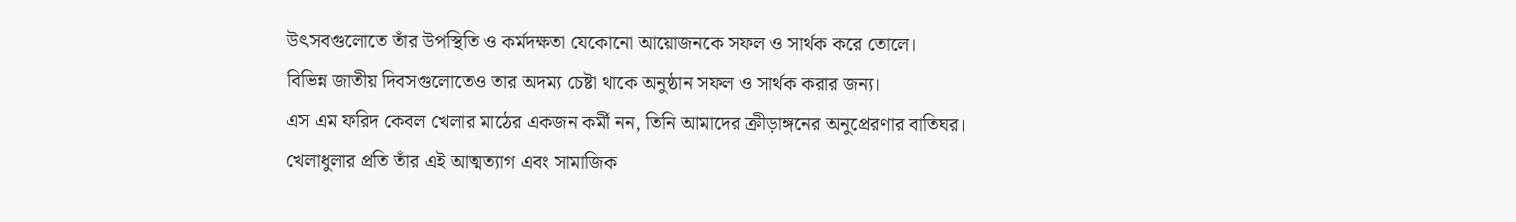উৎসবগুলোতে তাঁর উপস্থিতি ও কর্মদক্ষতা যেকোনো আয়োজনকে সফল ও সার্থক করে তোলে।
বিভিন্ন জাতীয় দিবসগুলোতেও তার অদম্য চেষ্টা থাকে অনুষ্ঠান সফল ও সার্থক করার জন্য।
এস এম ফরিদ কেবল খেলার মাঠের একজন কর্মী নন, তিনি আমাদের ক্রীড়াঙ্গনের অনুপ্রেরণার বাতিঘর।
খেলাধুলার প্রতি তাঁর এই আত্মত্যাগ এবং সামাজিক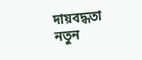দায়বদ্ধতা নতুন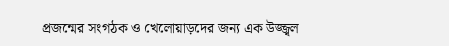প্রজন্মের সংগঠক ও খেলোয়াড়দের জন্য এক উজ্জ্বল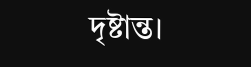দৃষ্টান্ত।